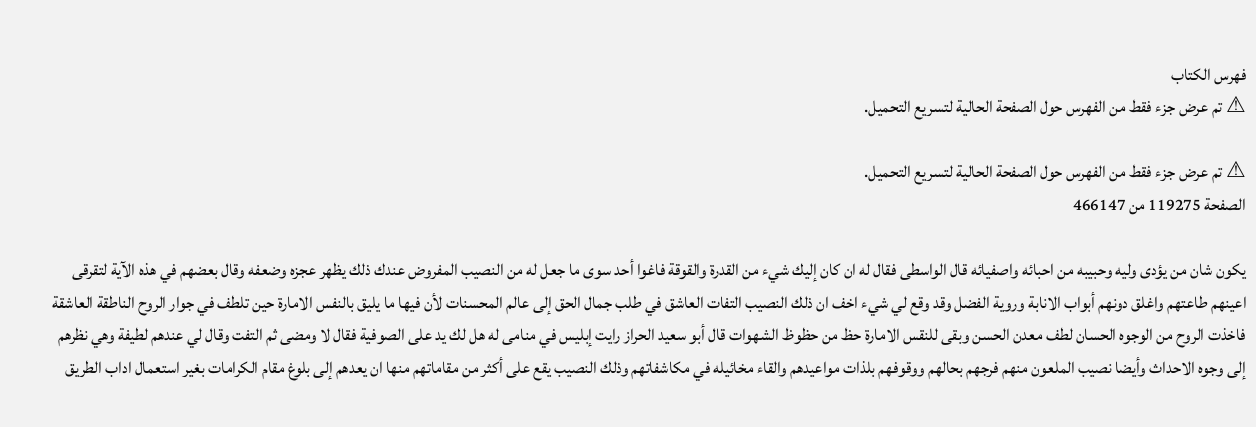فهرس الكتاب
⚠ تم عرض جزء فقط من الفهرس حول الصفحة الحالية لتسريع التحميل.

⚠ تم عرض جزء فقط من الفهرس حول الصفحة الحالية لتسريع التحميل.
الصفحة 119275 من 466147

يكون شان من يؤدى وليه وحبيبه من احبائه واصفيائه قال الواسطى فقال له ان كان إليك شيء من القدرة والقوقة فاغوا أحد سوى ما جعل له من النصيب المفروض عندك ذلك يظهر عجزه وضعفه وقال بعضهم في هذه الآية لتقرقى اعينهم طاعتهم واغلق دونهم أبواب الانابة وروية الفضل وقد وقع لي شيء اخف ان ذلك النصيب التفات العاشق في طلب جمال الحق إلى عالم المحسنات لأن فيها ما يليق بالنفس الامارة حين تلطف في جوار الروح الناطقة العاشقة فاخذت الروح من الوجوه الحسان لطف معدن الحسن وبقى للنقس الامارة حظ من حظوظ الشهوات قال أبو سعيد الحراز رايت إبليس في منامى له هل لك يد على الصوفية فقال لا ومضى ثم التفت وقال لي عندهم لطيفة وهي نظرهم إلى وجوه الاحداث وأيضا نصيب الملعون منهم فرجهم بحالهم ووقوفهم بلذات مواعيدهم والقاء مخائيله في مكاشفاتهم وذلك النصيب يقع على أكثر من مقاماتهم منها ان يعدهم إلى بلوغ مقام الكرامات بغير استعمال اداب الطريق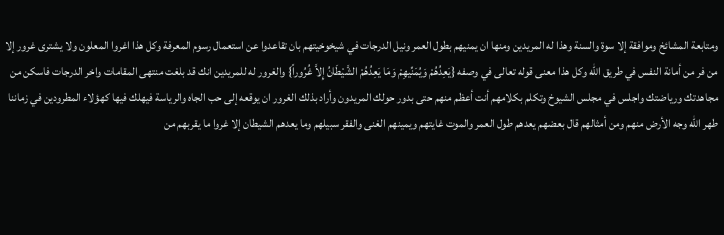ومتابعة المشائخ وموافقة إلا سوة والسنة وهذا له المريدين ومنها ان يمنيهم بطول العمر ونيل الدرجات في شيخوخيتهم بان تقاعدوا عن استعمال رسوم المعرفة وكل هذا اغروا المعلون ولا يشترى غرور إلا من فر من أمانة النفس في طريق الله وكل هذا معنى قوله تعالى في وصفه {يَعِدُهُمْ وَيُمَنِّيهِمْ وَمَا يَعِدُهُمْ الشَّيْطَانُ إِلاَّ غُرُوراً} والغرور له للمريدين انك قد بلغت منتهى المقامات واخر الدرجات فاسكن من مجاهدتك ورياضتك واجلس في مجلس الشيوخ وتكلم بكلامهم أنت أعظم منهم حتى بدور حولك المريدون وأراد بذلك الغرور ان يوقعه إلى حب الجاه والرياسة فيهلك فيها كهؤلاء المطرودين في زماننا طهر الله وجه الأرض منهم ومن أمثالهم قال بعضهم يعدهم طول العمر والموت غايتهم ويمينهم الغنى والفقر سبيلهم وما يعدهم الشيطان إلا غروا ما يقربهم من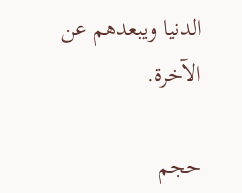الدنيا ويبعدهم عن الآخرة.

حجم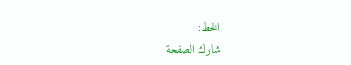الخط:
شارك الصفحة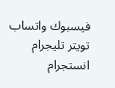فيسبوك واتساب تويتر تليجرام انستجرام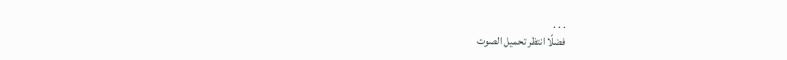. . .
فضلًا انتظر تحميل الصوت